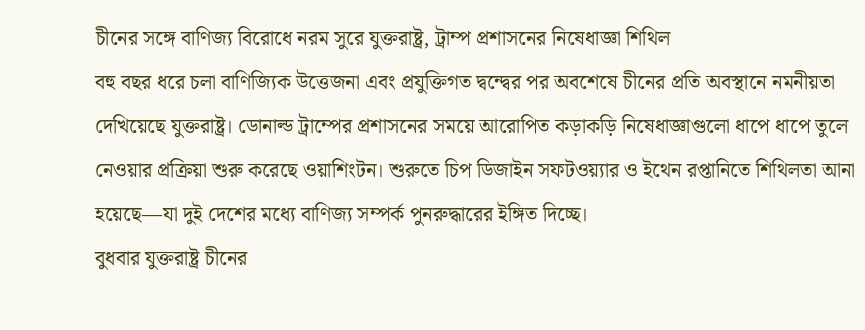চীনের সঙ্গে বাণিজ্য বিরোধে নরম সুরে যুক্তরাষ্ট্র, ট্রাম্প প্রশাসনের নিষেধাজ্ঞা শিথিল
বহু বছর ধরে চলা বাণিজ্যিক উত্তেজনা এবং প্রযুক্তিগত দ্বন্দ্বের পর অবশেষে চীনের প্রতি অবস্থানে নমনীয়তা দেখিয়েছে যুক্তরাষ্ট্র। ডোনাল্ড ট্রাম্পের প্রশাসনের সময়ে আরোপিত কড়াকড়ি নিষেধাজ্ঞাগুলো ধাপে ধাপে তুলে নেওয়ার প্রক্রিয়া শুরু করেছে ওয়াশিংটন। শুরুতে চিপ ডিজাইন সফটওয়্যার ও ইথেন রপ্তানিতে শিথিলতা আনা হয়েছে—যা দুই দেশের মধ্যে বাণিজ্য সম্পর্ক পুনরুদ্ধারের ইঙ্গিত দিচ্ছে।
বুধবার যুক্তরাষ্ট্র চীনের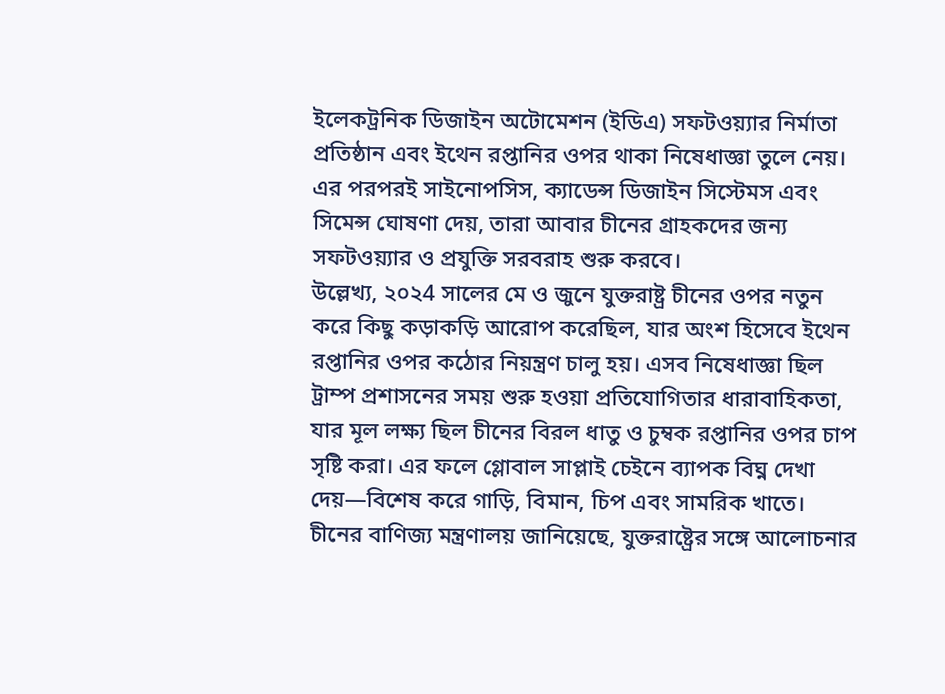ইলেকট্রনিক ডিজাইন অটোমেশন (ইডিএ) সফটওয়্যার নির্মাতা প্রতিষ্ঠান এবং ইথেন রপ্তানির ওপর থাকা নিষেধাজ্ঞা তুলে নেয়। এর পরপরই সাইনোপসিস, ক্যাডেন্স ডিজাইন সিস্টেমস এবং সিমেন্স ঘোষণা দেয়, তারা আবার চীনের গ্রাহকদের জন্য সফটওয়্যার ও প্রযুক্তি সরবরাহ শুরু করবে।
উল্লেখ্য, ২০২4 সালের মে ও জুনে যুক্তরাষ্ট্র চীনের ওপর নতুন করে কিছু কড়াকড়ি আরোপ করেছিল, যার অংশ হিসেবে ইথেন রপ্তানির ওপর কঠোর নিয়ন্ত্রণ চালু হয়। এসব নিষেধাজ্ঞা ছিল ট্রাম্প প্রশাসনের সময় শুরু হওয়া প্রতিযোগিতার ধারাবাহিকতা, যার মূল লক্ষ্য ছিল চীনের বিরল ধাতু ও চুম্বক রপ্তানির ওপর চাপ সৃষ্টি করা। এর ফলে গ্লোবাল সাপ্লাই চেইনে ব্যাপক বিঘ্ন দেখা দেয়—বিশেষ করে গাড়ি, বিমান, চিপ এবং সামরিক খাতে।
চীনের বাণিজ্য মন্ত্রণালয় জানিয়েছে, যুক্তরাষ্ট্রের সঙ্গে আলোচনার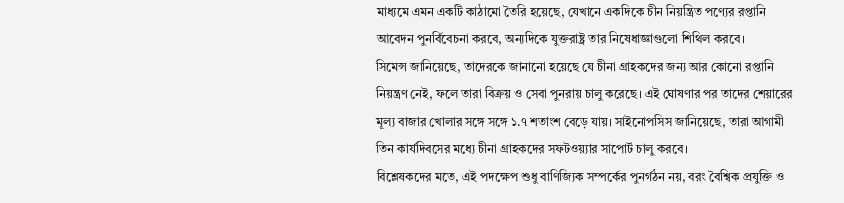মাধ্যমে এমন একটি কাঠামো তৈরি হয়েছে, যেখানে একদিকে চীন নিয়ন্ত্রিত পণ্যের রপ্তানি আবেদন পুনর্বিবেচনা করবে, অন্যদিকে যুক্তরাষ্ট্র তার নিষেধাজ্ঞাগুলো শিথিল করবে।
সিমেন্স জানিয়েছে, তাদেরকে জানানো হয়েছে যে চীনা গ্রাহকদের জন্য আর কোনো রপ্তানি নিয়ন্ত্রণ নেই, ফলে তারা বিক্রয় ও সেবা পুনরায় চালু করেছে। এই ঘোষণার পর তাদের শেয়ারের মূল্য বাজার খোলার সঙ্গে সঙ্গে ১.৭ শতাংশ বেড়ে যায়। সাইনোপসিস জানিয়েছে, তারা আগামী তিন কার্যদিবসের মধ্যে চীনা গ্রাহকদের সফটওয়্যার সাপোর্ট চালু করবে।
বিশ্লেষকদের মতে, এই পদক্ষেপ শুধু বাণিজ্যিক সম্পর্কের পুনর্গঠন নয়, বরং বৈশ্বিক প্রযুক্তি ও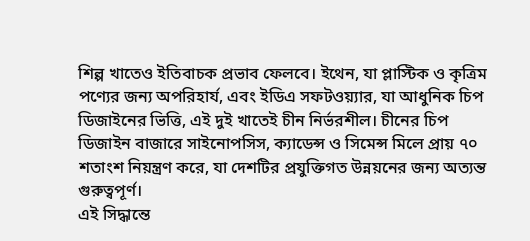শিল্প খাতেও ইতিবাচক প্রভাব ফেলবে। ইথেন, যা প্লাস্টিক ও কৃত্রিম পণ্যের জন্য অপরিহার্য, এবং ইডিএ সফটওয়্যার, যা আধুনিক চিপ ডিজাইনের ভিত্তি, এই দুই খাতেই চীন নির্ভরশীল। চীনের চিপ ডিজাইন বাজারে সাইনোপসিস, ক্যাডেন্স ও সিমেন্স মিলে প্রায় ৭০ শতাংশ নিয়ন্ত্রণ করে, যা দেশটির প্রযুক্তিগত উন্নয়নের জন্য অত্যন্ত গুরুত্বপূর্ণ।
এই সিদ্ধান্তে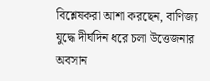বিশ্লেষকরা আশা করছেন, বাণিজ্য যুদ্ধে দীর্ঘদিন ধরে চলা উত্তেজনার অবসান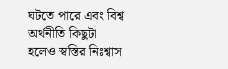ঘটতে পারে এবং বিশ্ব অর্থনীতি কিছুটা হলেও স্বস্তির নিঃশ্বাস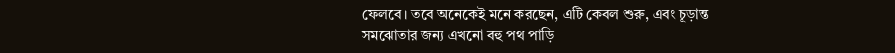ফেলবে। তবে অনেকেই মনে করছেন, এটি কেবল শুরু, এবং চূড়ান্ত সমঝোতার জন্য এখনো বহু পথ পাড়ি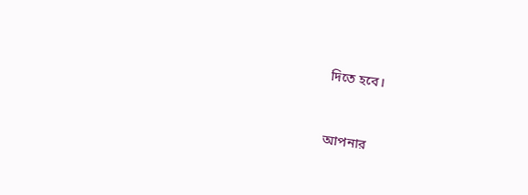দিতে হবে।


আপনার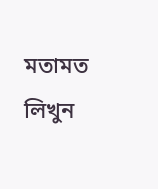মতামত লিখুন